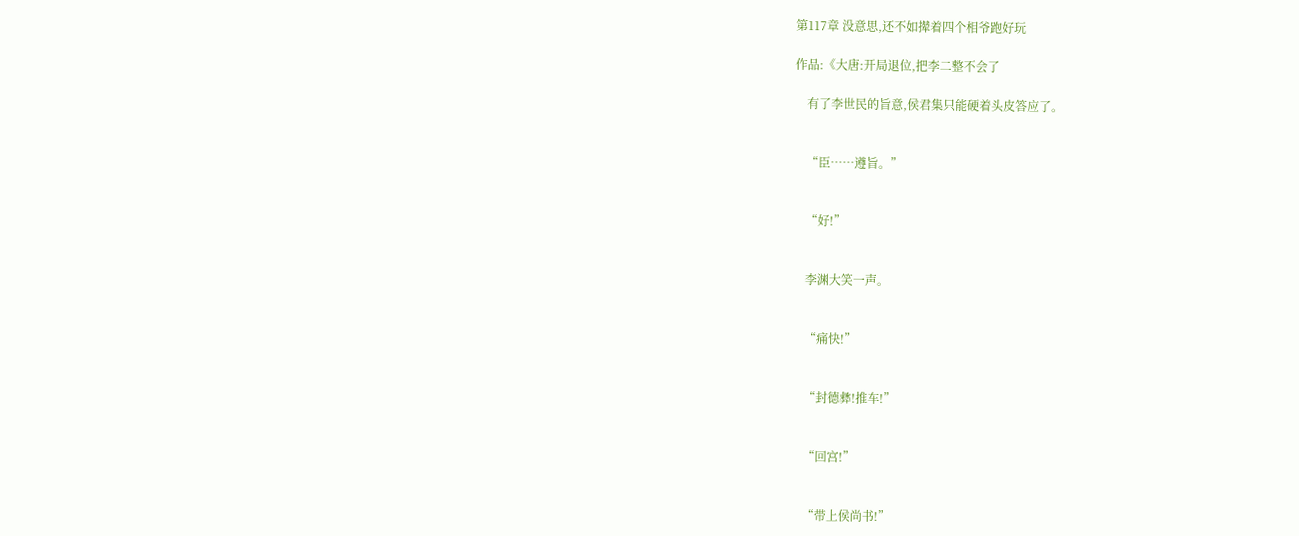第117章 没意思,还不如撵着四个相爷跑好玩

作品:《大唐:开局退位,把李二整不会了

    有了李世民的旨意,侯君集只能硬着头皮答应了。


    “臣……遵旨。”


    “好!”


    李渊大笑一声。


    “痛快!”


    “封德彝!推车!”


    “回宫!”


    “带上侯尚书!”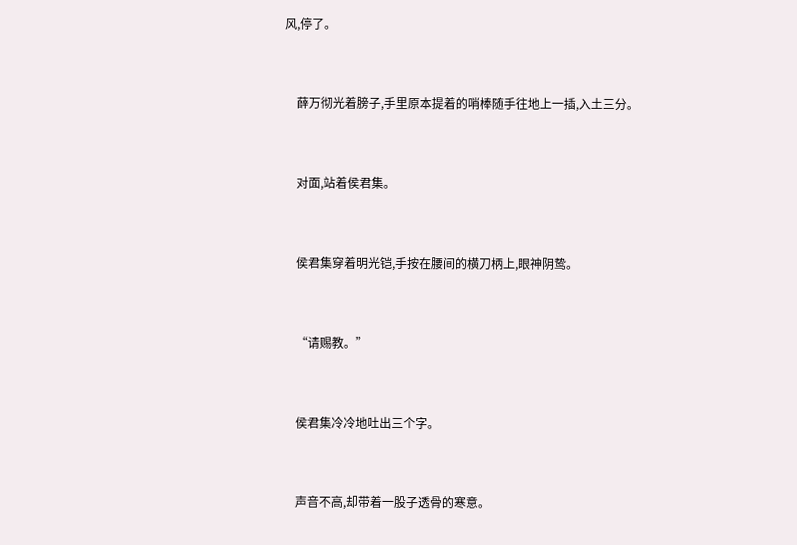风,停了。


    薛万彻光着膀子,手里原本提着的哨棒随手往地上一插,入土三分。


    对面,站着侯君集。


    侯君集穿着明光铠,手按在腰间的横刀柄上,眼神阴鸷。


    “请赐教。”


    侯君集冷冷地吐出三个字。


    声音不高,却带着一股子透骨的寒意。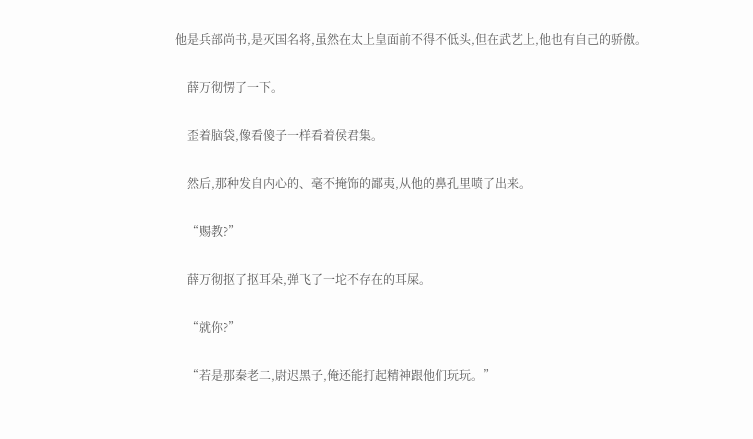他是兵部尚书,是灭国名将,虽然在太上皇面前不得不低头,但在武艺上,他也有自己的骄傲。


    薛万彻愣了一下。


    歪着脑袋,像看傻子一样看着侯君集。


    然后,那种发自内心的、毫不掩饰的鄙夷,从他的鼻孔里喷了出来。


    “赐教?”


    薛万彻抠了抠耳朵,弹飞了一坨不存在的耳屎。


    “就你?”


    “若是那秦老二,尉迟黑子,俺还能打起精神跟他们玩玩。”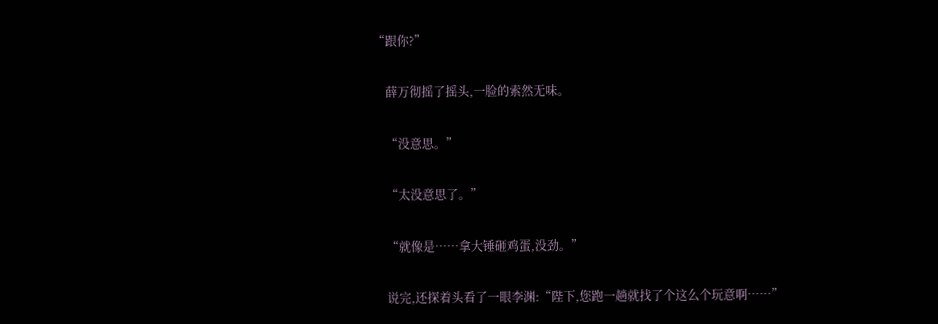“跟你?”


    薛万彻摇了摇头,一脸的索然无味。


    “没意思。”


    “太没意思了。”


    “就像是……拿大锤砸鸡蛋,没劲。”


    说完,还探着头看了一眼李渊:“陛下,您跑一趟就找了个这么个玩意啊……”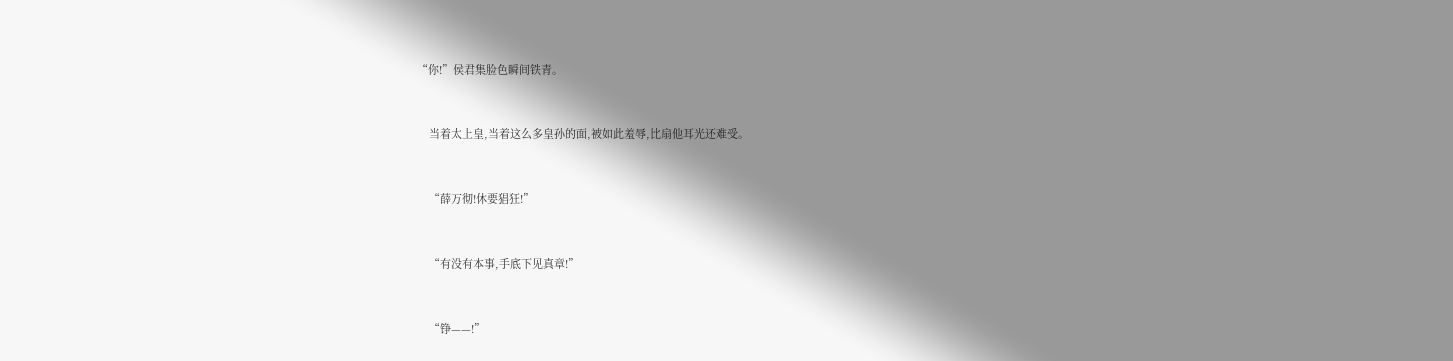“你!”侯君集脸色瞬间铁青。


    当着太上皇,当着这么多皇孙的面,被如此羞辱,比扇他耳光还难受。


    “薛万彻!休要猖狂!”


    “有没有本事,手底下见真章!”


    “铮——!”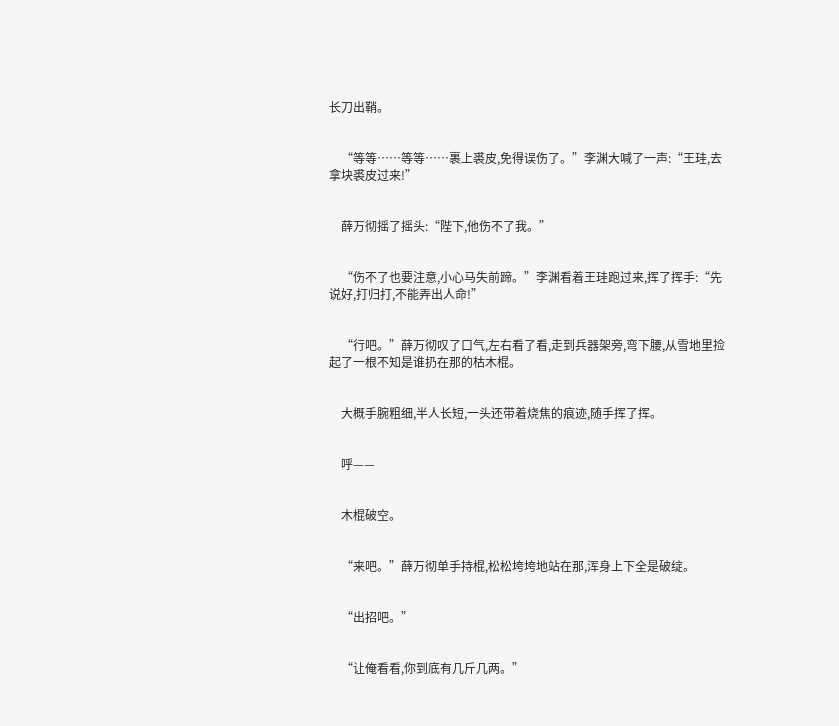长刀出鞘。


    “等等……等等……裹上裘皮,免得误伤了。”李渊大喊了一声:“王珪,去拿块裘皮过来!”


    薛万彻摇了摇头:“陛下,他伤不了我。”


    “伤不了也要注意,小心马失前蹄。”李渊看着王珪跑过来,挥了挥手:“先说好,打归打,不能弄出人命!”


    “行吧。”薛万彻叹了口气,左右看了看,走到兵器架旁,弯下腰,从雪地里捡起了一根不知是谁扔在那的枯木棍。


    大概手腕粗细,半人长短,一头还带着烧焦的痕迹,随手挥了挥。


    呼——


    木棍破空。


    “来吧。”薛万彻单手持棍,松松垮垮地站在那,浑身上下全是破绽。


    “出招吧。”


    “让俺看看,你到底有几斤几两。”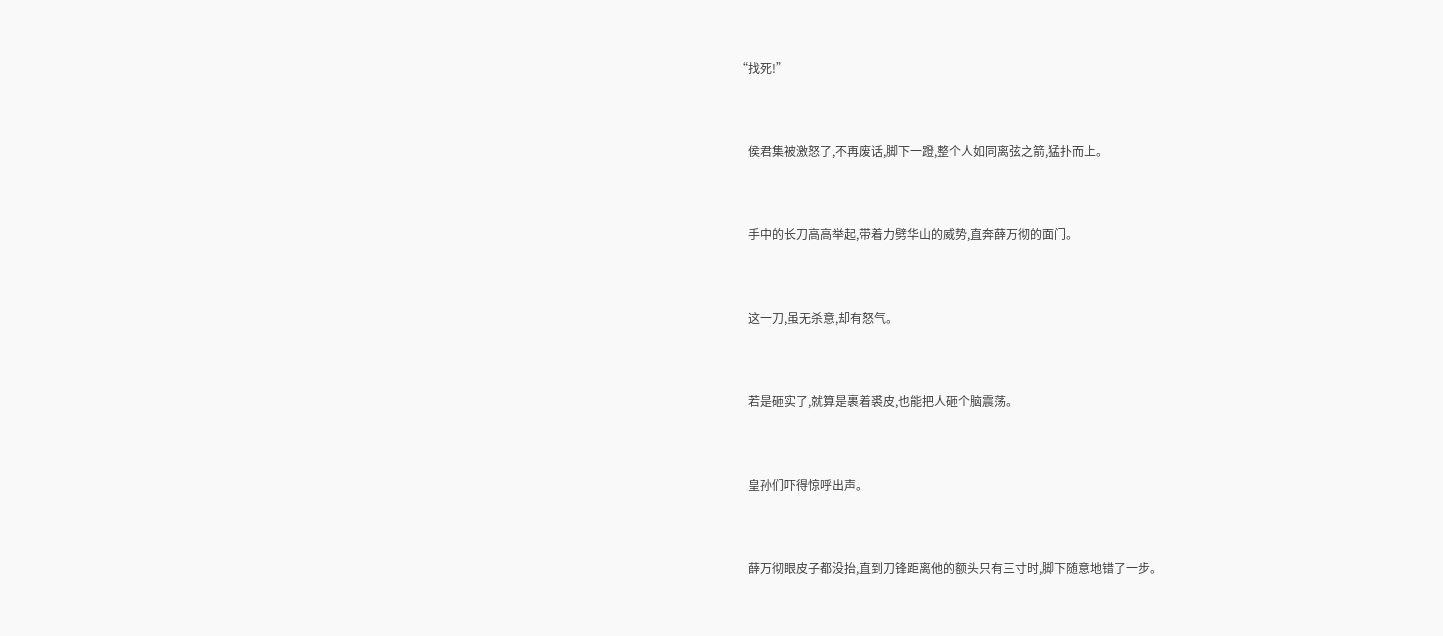“找死!”


    侯君集被激怒了,不再废话,脚下一蹬,整个人如同离弦之箭,猛扑而上。


    手中的长刀高高举起,带着力劈华山的威势,直奔薛万彻的面门。


    这一刀,虽无杀意,却有怒气。


    若是砸实了,就算是裹着裘皮,也能把人砸个脑震荡。


    皇孙们吓得惊呼出声。


    薛万彻眼皮子都没抬,直到刀锋距离他的额头只有三寸时,脚下随意地错了一步。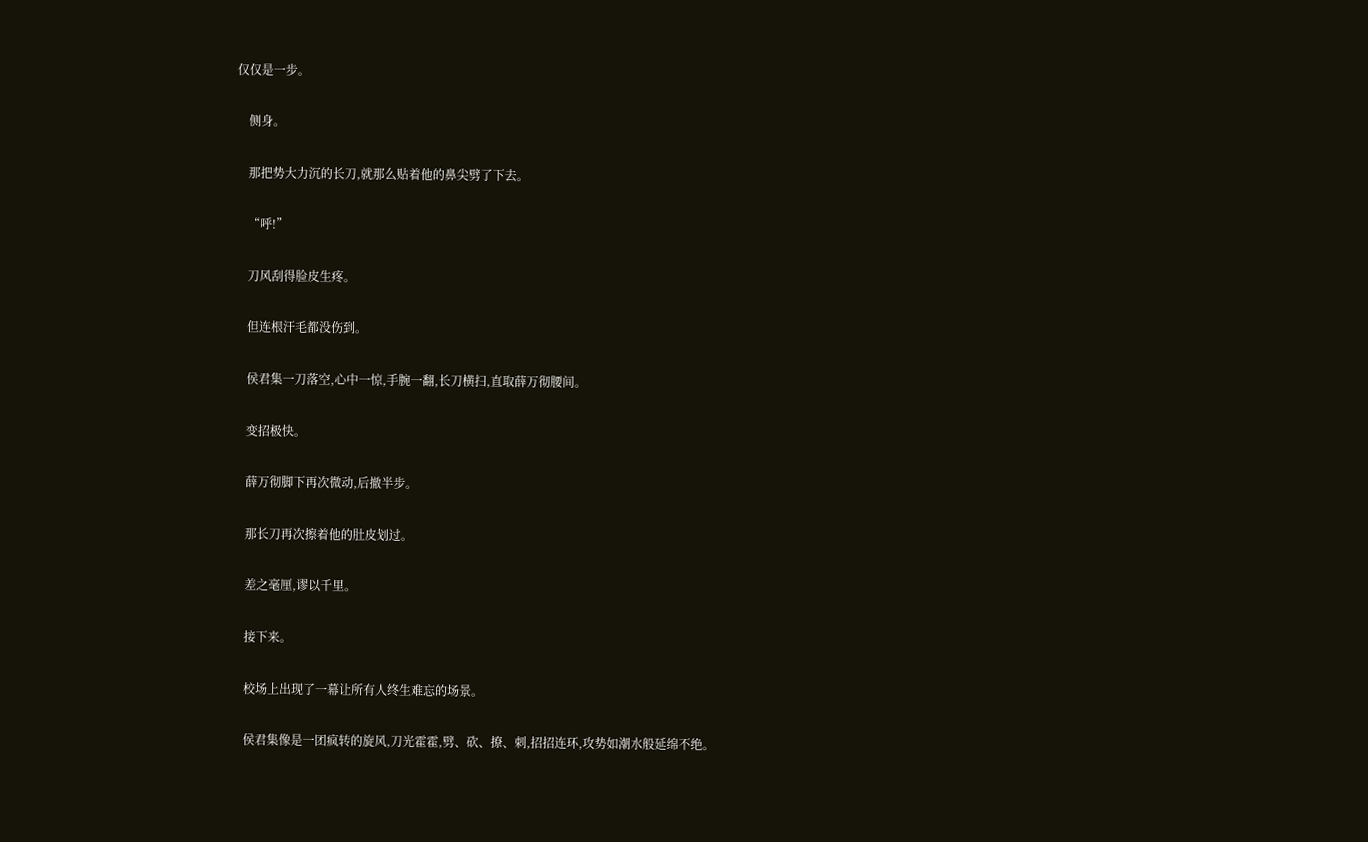仅仅是一步。


    侧身。


    那把势大力沉的长刀,就那么贴着他的鼻尖劈了下去。


    “呼!”


    刀风刮得脸皮生疼。


    但连根汗毛都没伤到。


    侯君集一刀落空,心中一惊,手腕一翻,长刀横扫,直取薛万彻腰间。


    变招极快。


    薛万彻脚下再次微动,后撤半步。


    那长刀再次擦着他的肚皮划过。


    差之毫厘,谬以千里。


    接下来。


    校场上出现了一幕让所有人终生难忘的场景。


    侯君集像是一团疯转的旋风,刀光霍霍,劈、砍、撩、刺,招招连环,攻势如潮水般延绵不绝。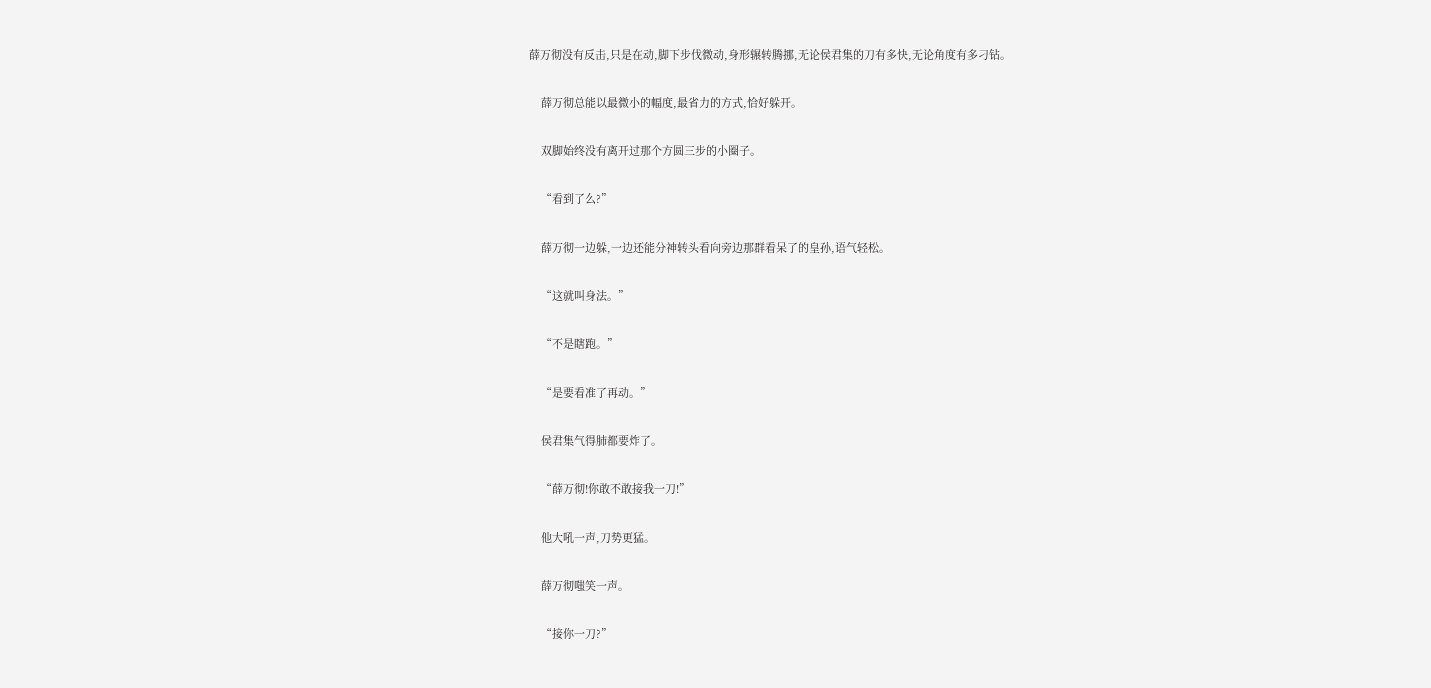薛万彻没有反击,只是在动,脚下步伐微动,身形辗转腾挪,无论侯君集的刀有多快,无论角度有多刁钻。


    薛万彻总能以最微小的幅度,最省力的方式,恰好躲开。


    双脚始终没有离开过那个方圆三步的小圈子。


    “看到了么?”


    薛万彻一边躲,一边还能分神转头看向旁边那群看呆了的皇孙,语气轻松。


    “这就叫身法。”


    “不是瞎跑。”


    “是要看准了再动。”


    侯君集气得肺都要炸了。


    “薛万彻!你敢不敢接我一刀!”


    他大吼一声,刀势更猛。


    薛万彻嗤笑一声。


    “接你一刀?”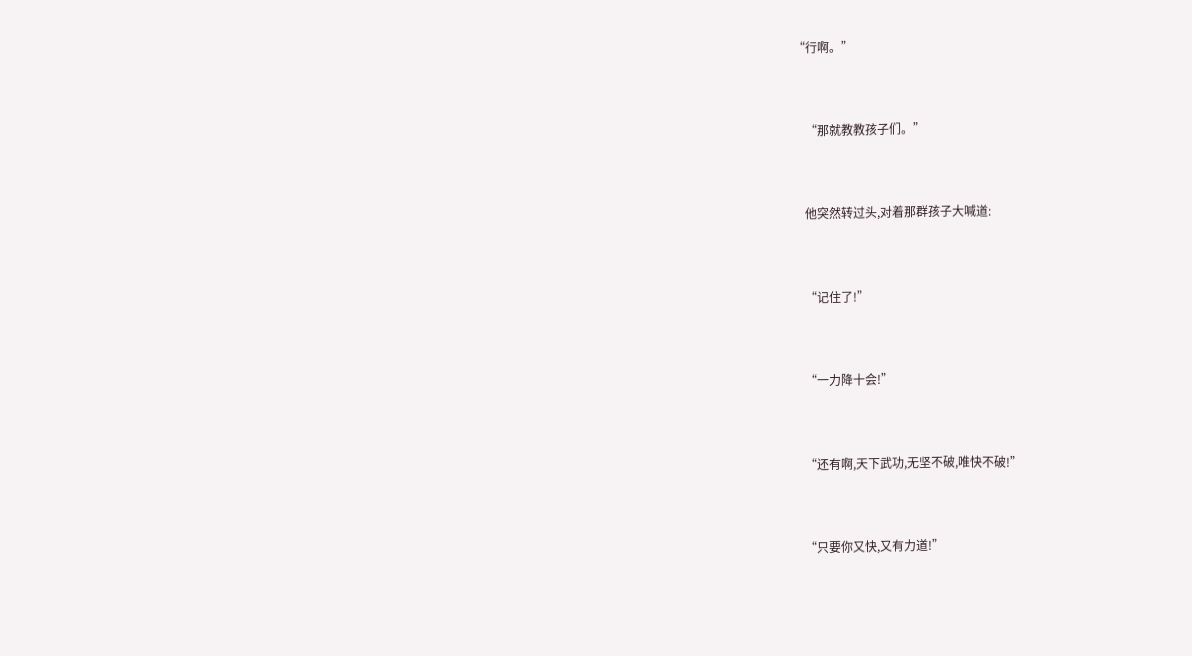“行啊。”


    “那就教教孩子们。”


    他突然转过头,对着那群孩子大喊道:


    “记住了!”


    “一力降十会!”


    “还有啊,天下武功,无坚不破,唯快不破!”


    “只要你又快,又有力道!”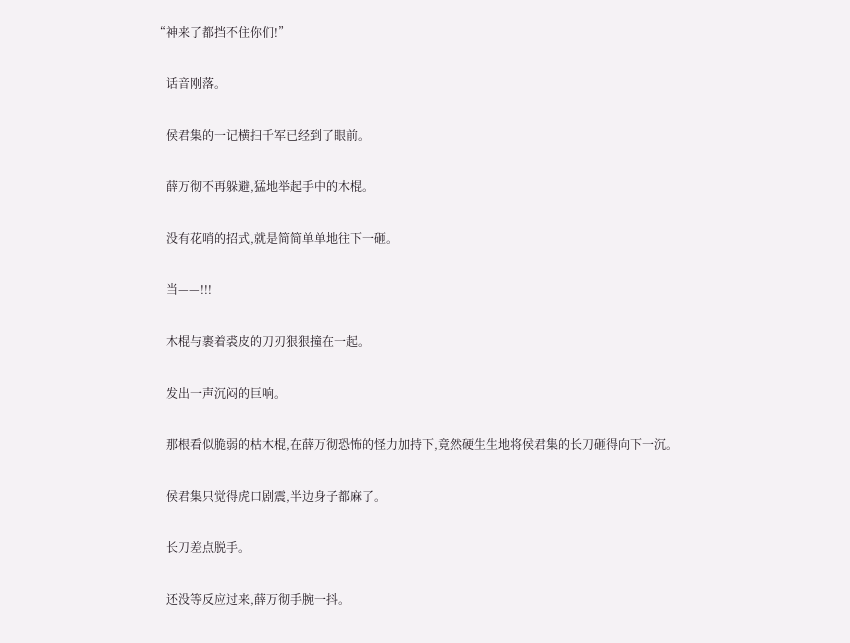“神来了都挡不住你们!”


    话音刚落。


    侯君集的一记横扫千军已经到了眼前。


    薛万彻不再躲避,猛地举起手中的木棍。


    没有花哨的招式,就是简简单单地往下一砸。


    当——!!!


    木棍与裹着裘皮的刀刃狠狠撞在一起。


    发出一声沉闷的巨响。


    那根看似脆弱的枯木棍,在薛万彻恐怖的怪力加持下,竟然硬生生地将侯君集的长刀砸得向下一沉。


    侯君集只觉得虎口剧震,半边身子都麻了。


    长刀差点脱手。


    还没等反应过来,薛万彻手腕一抖。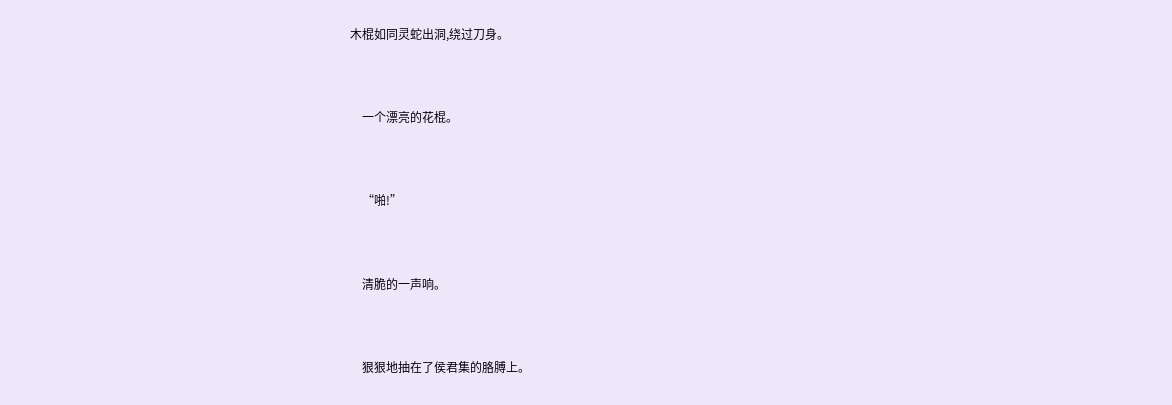木棍如同灵蛇出洞,绕过刀身。


    一个漂亮的花棍。


    “啪!”


    清脆的一声响。


    狠狠地抽在了侯君集的胳膊上。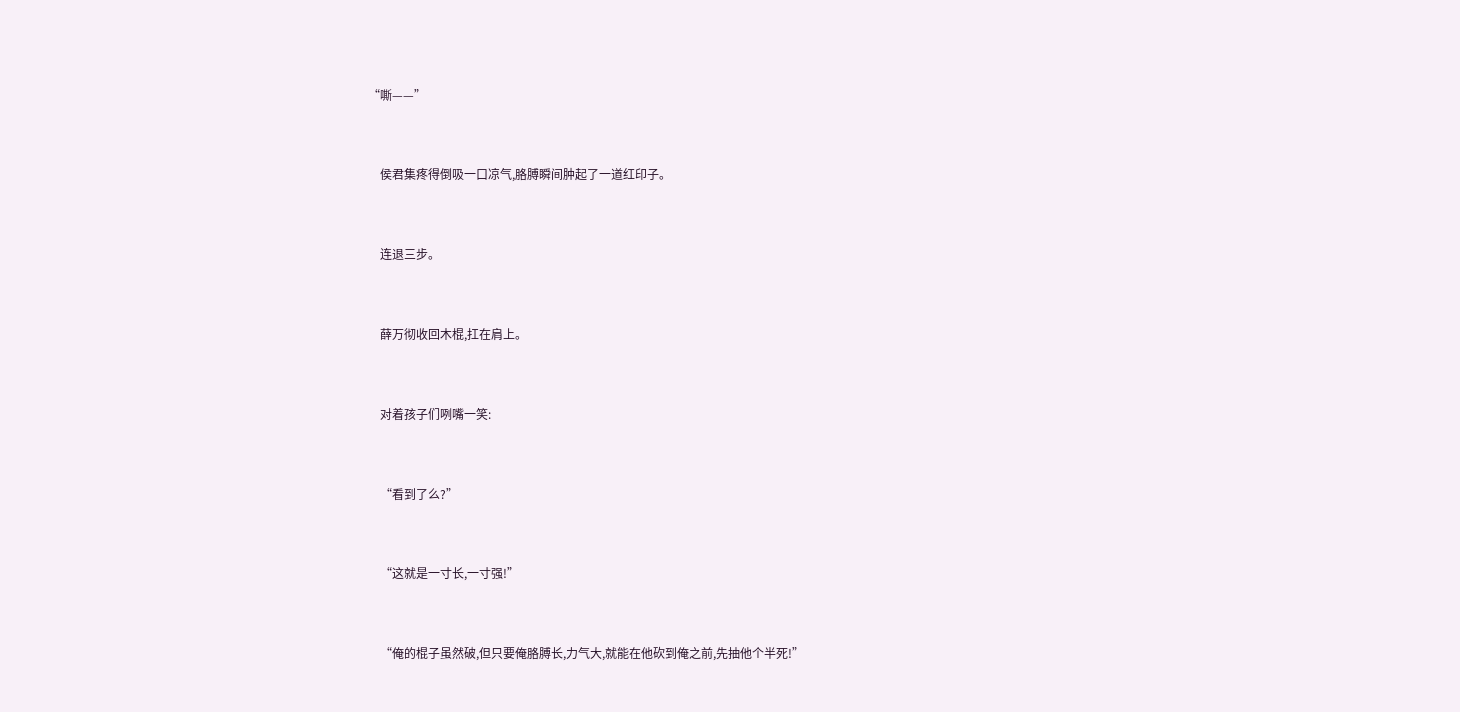“嘶——”


    侯君集疼得倒吸一口凉气,胳膊瞬间肿起了一道红印子。


    连退三步。


    薛万彻收回木棍,扛在肩上。


    对着孩子们咧嘴一笑:


    “看到了么?”


    “这就是一寸长,一寸强!”


    “俺的棍子虽然破,但只要俺胳膊长,力气大,就能在他砍到俺之前,先抽他个半死!”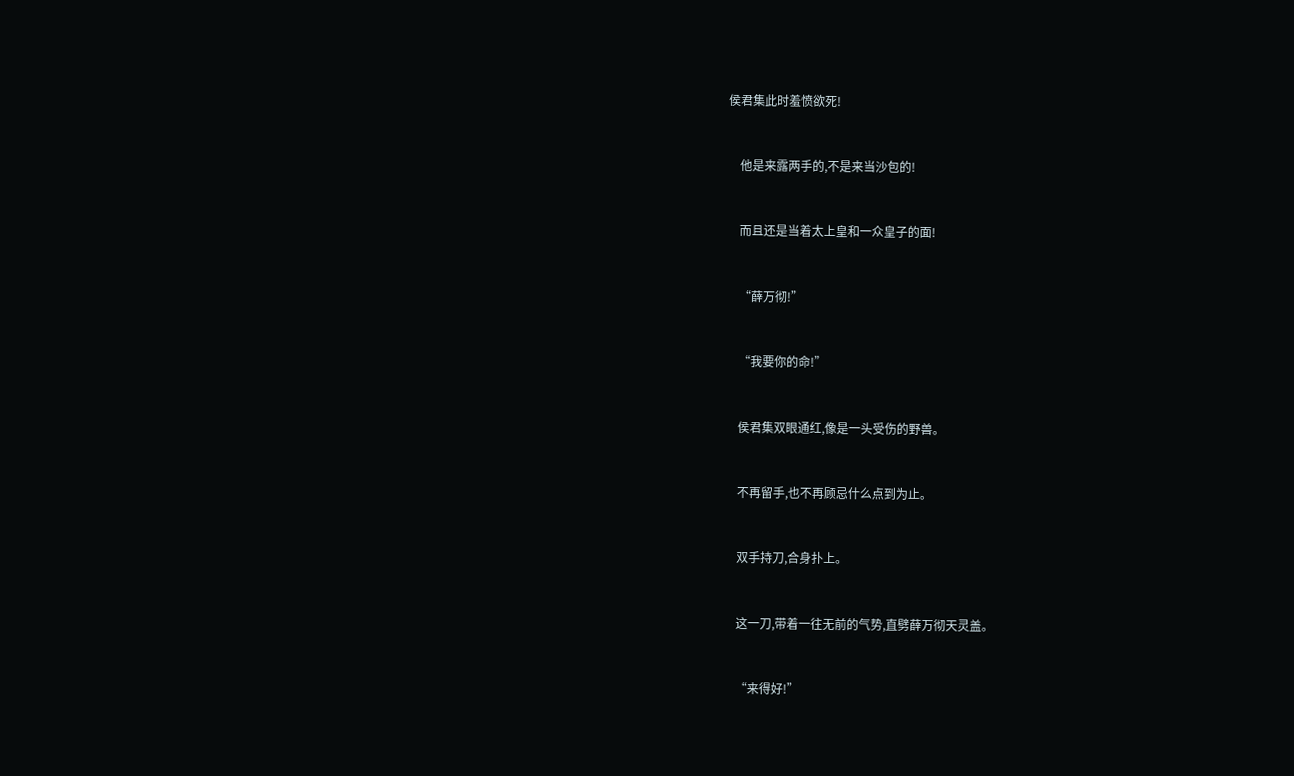侯君集此时羞愤欲死!


    他是来露两手的,不是来当沙包的!


    而且还是当着太上皇和一众皇子的面!


    “薛万彻!”


    “我要你的命!”


    侯君集双眼通红,像是一头受伤的野兽。


    不再留手,也不再顾忌什么点到为止。


    双手持刀,合身扑上。


    这一刀,带着一往无前的气势,直劈薛万彻天灵盖。


    “来得好!”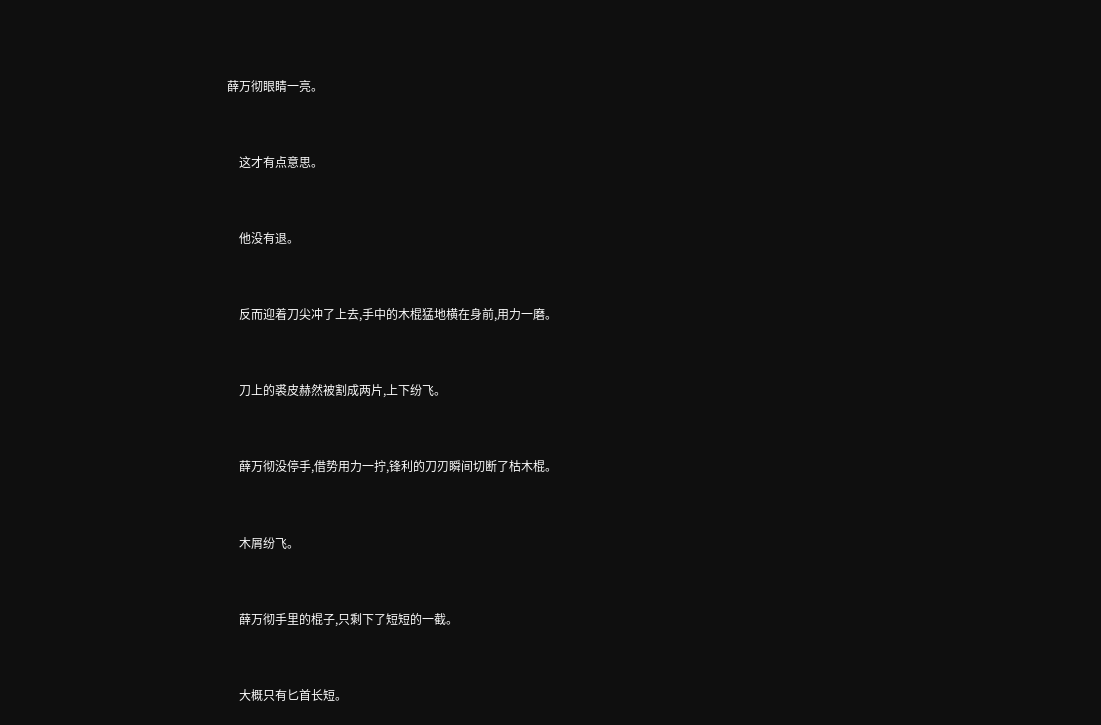薛万彻眼睛一亮。


    这才有点意思。


    他没有退。


    反而迎着刀尖冲了上去,手中的木棍猛地横在身前,用力一磨。


    刀上的裘皮赫然被割成两片,上下纷飞。


    薛万彻没停手,借势用力一拧,锋利的刀刃瞬间切断了枯木棍。


    木屑纷飞。


    薛万彻手里的棍子,只剩下了短短的一截。


    大概只有匕首长短。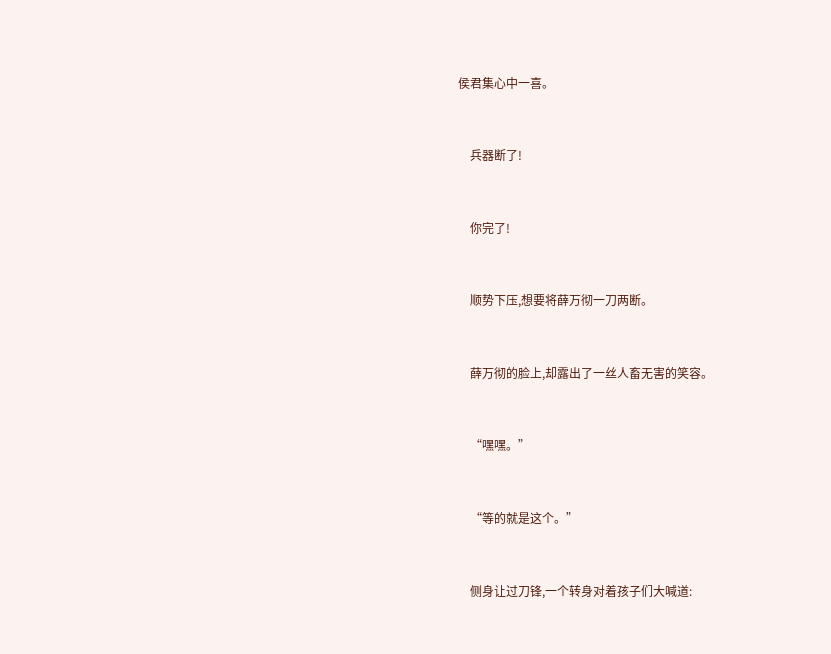侯君集心中一喜。


    兵器断了!


    你完了!


    顺势下压,想要将薛万彻一刀两断。


    薛万彻的脸上,却露出了一丝人畜无害的笑容。


    “嘿嘿。”


    “等的就是这个。”


    侧身让过刀锋,一个转身对着孩子们大喊道: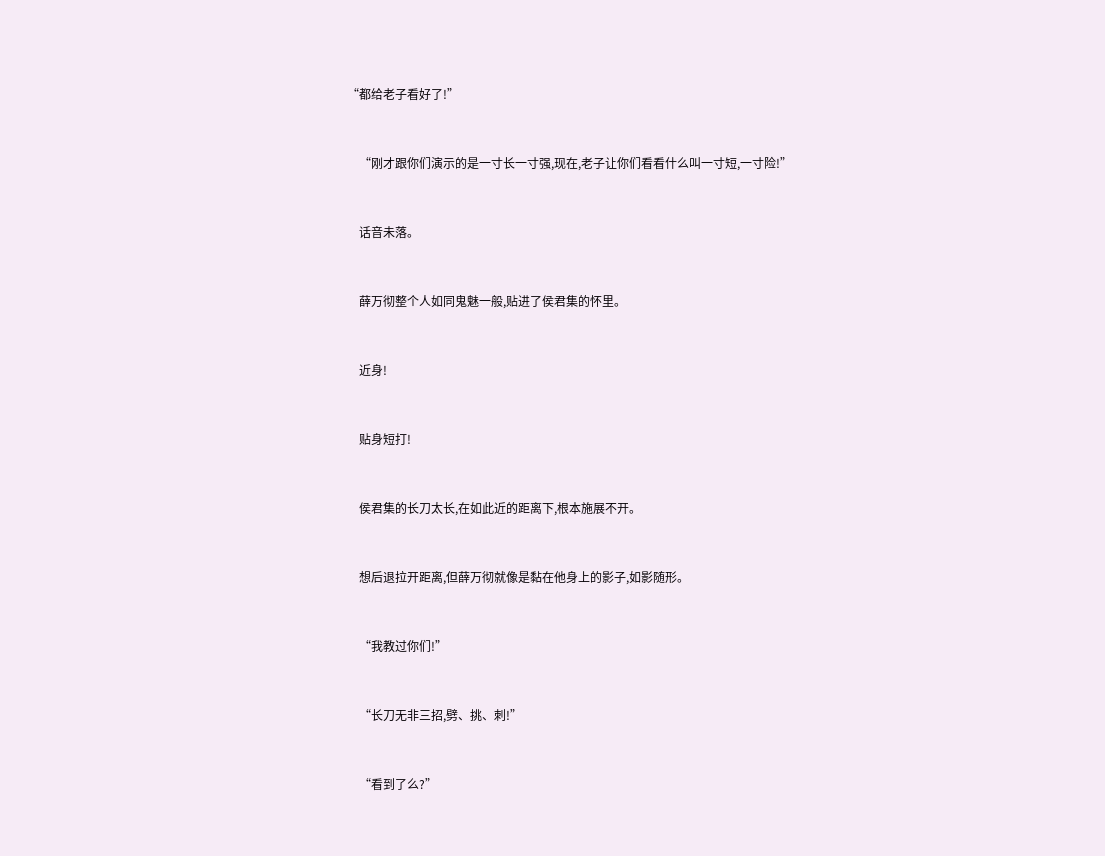“都给老子看好了!”


    “刚才跟你们演示的是一寸长一寸强,现在,老子让你们看看什么叫一寸短,一寸险!”


    话音未落。


    薛万彻整个人如同鬼魅一般,贴进了侯君集的怀里。


    近身!


    贴身短打!


    侯君集的长刀太长,在如此近的距离下,根本施展不开。


    想后退拉开距离,但薛万彻就像是黏在他身上的影子,如影随形。


    “我教过你们!”


    “长刀无非三招,劈、挑、刺!”


    “看到了么?”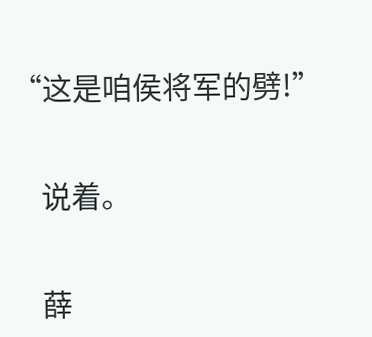“这是咱侯将军的劈!”


    说着。


    薛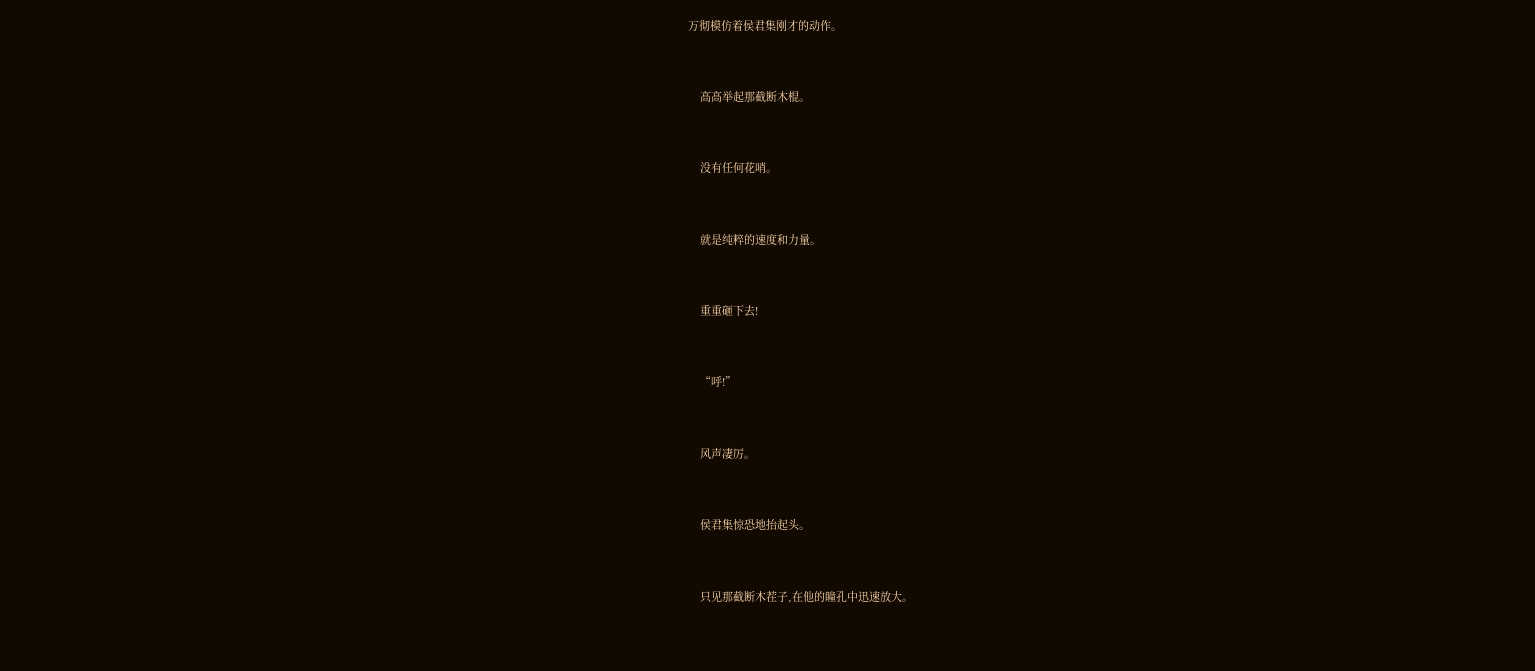万彻模仿着侯君集刚才的动作。


    高高举起那截断木棍。


    没有任何花哨。


    就是纯粹的速度和力量。


    重重砸下去!


    “呼!”


    风声凄厉。


    侯君集惊恐地抬起头。


    只见那截断木茬子,在他的瞳孔中迅速放大。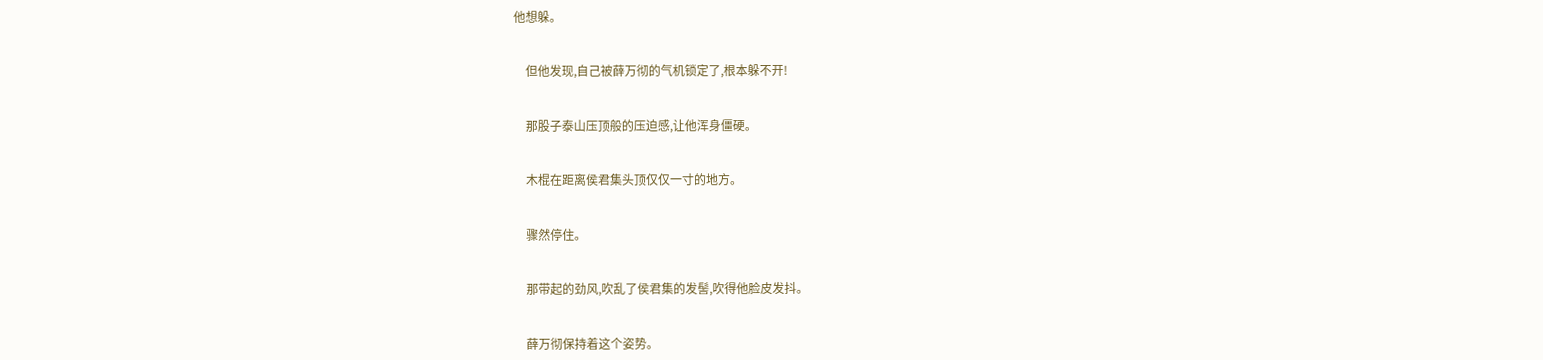他想躲。


    但他发现,自己被薛万彻的气机锁定了,根本躲不开!


    那股子泰山压顶般的压迫感,让他浑身僵硬。


    木棍在距离侯君集头顶仅仅一寸的地方。


    骤然停住。


    那带起的劲风,吹乱了侯君集的发髻,吹得他脸皮发抖。


    薛万彻保持着这个姿势。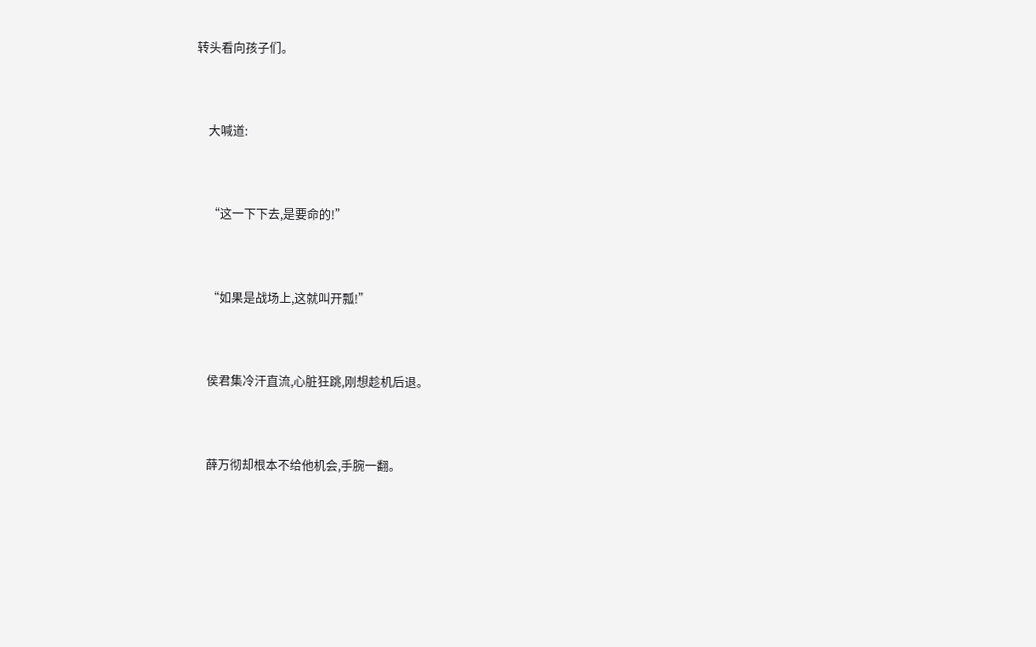转头看向孩子们。


    大喊道:


    “这一下下去,是要命的!”


    “如果是战场上,这就叫开瓢!”


    侯君集冷汗直流,心脏狂跳,刚想趁机后退。


    薛万彻却根本不给他机会,手腕一翻。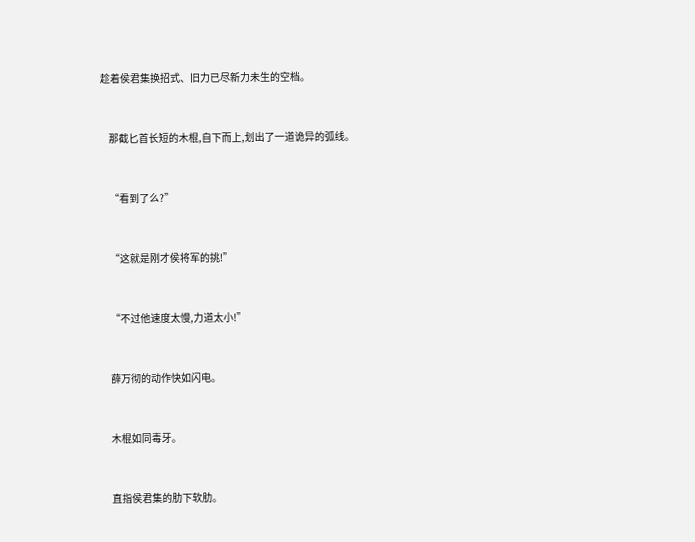趁着侯君集换招式、旧力已尽新力未生的空档。


    那截匕首长短的木棍,自下而上,划出了一道诡异的弧线。


    “看到了么?”


    “这就是刚才侯将军的挑!”


    “不过他速度太慢,力道太小!”


    薛万彻的动作快如闪电。


    木棍如同毒牙。


    直指侯君集的肋下软肋。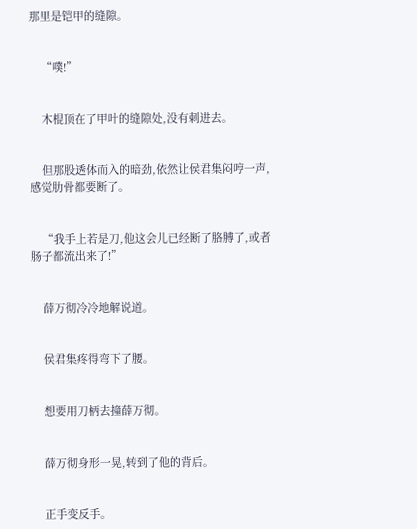那里是铠甲的缝隙。


    “噗!”


    木棍顶在了甲叶的缝隙处,没有刺进去。


    但那股透体而入的暗劲,依然让侯君集闷哼一声,感觉肋骨都要断了。


    “我手上若是刀,他这会儿已经断了胳膊了,或者肠子都流出来了!”


    薛万彻冷冷地解说道。


    侯君集疼得弯下了腰。


    想要用刀柄去撞薛万彻。


    薛万彻身形一晃,转到了他的背后。


    正手变反手。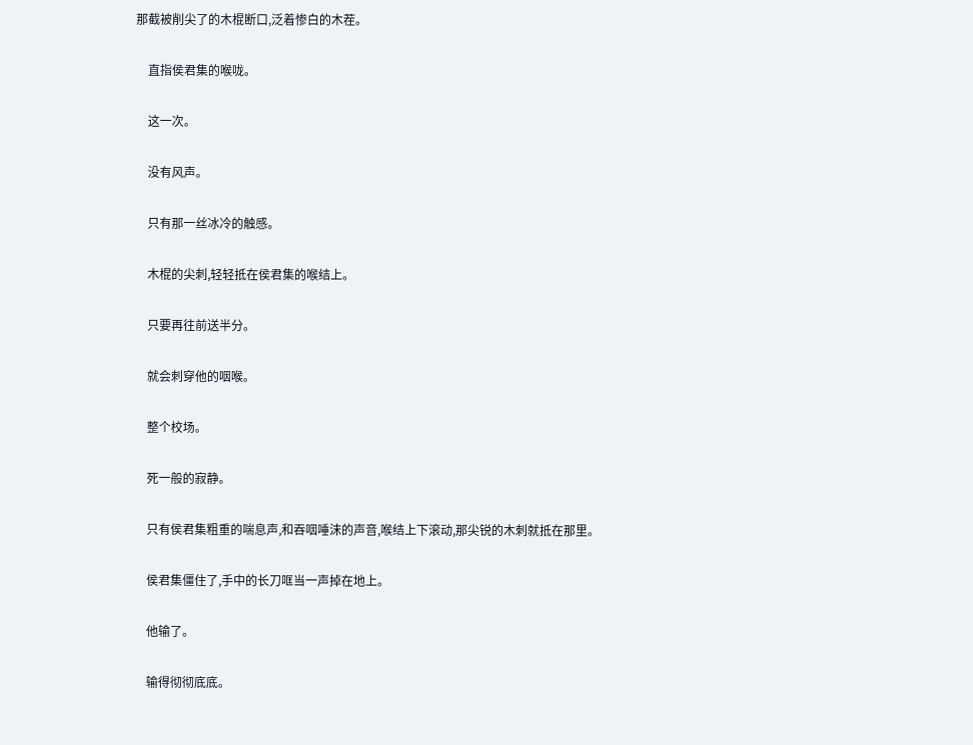那截被削尖了的木棍断口,泛着惨白的木茬。


    直指侯君集的喉咙。


    这一次。


    没有风声。


    只有那一丝冰冷的触感。


    木棍的尖刺,轻轻抵在侯君集的喉结上。


    只要再往前送半分。


    就会刺穿他的咽喉。


    整个校场。


    死一般的寂静。


    只有侯君集粗重的喘息声,和吞咽唾沫的声音,喉结上下滚动,那尖锐的木刺就抵在那里。


    侯君集僵住了,手中的长刀哐当一声掉在地上。


    他输了。


    输得彻彻底底。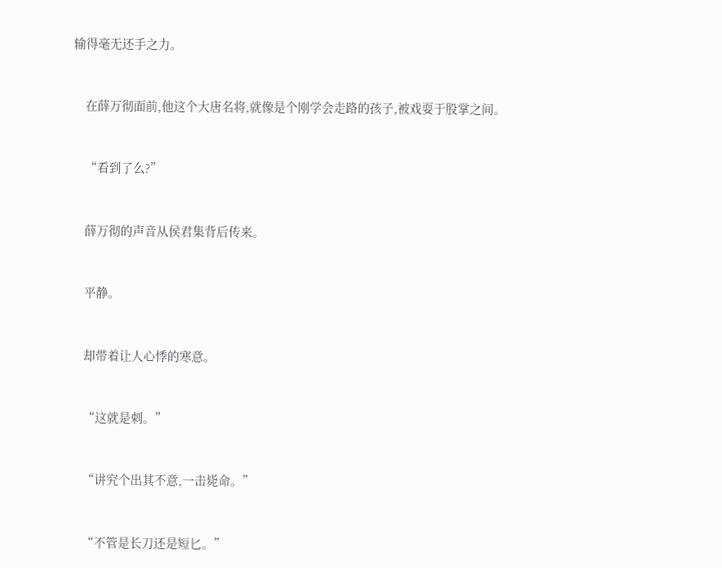输得毫无还手之力。


    在薛万彻面前,他这个大唐名将,就像是个刚学会走路的孩子,被戏耍于股掌之间。


    “看到了么?”


    薛万彻的声音从侯君集背后传来。


    平静。


    却带着让人心悸的寒意。


    “这就是刺。”


    “讲究个出其不意,一击毙命。”


    “不管是长刀还是短匕。”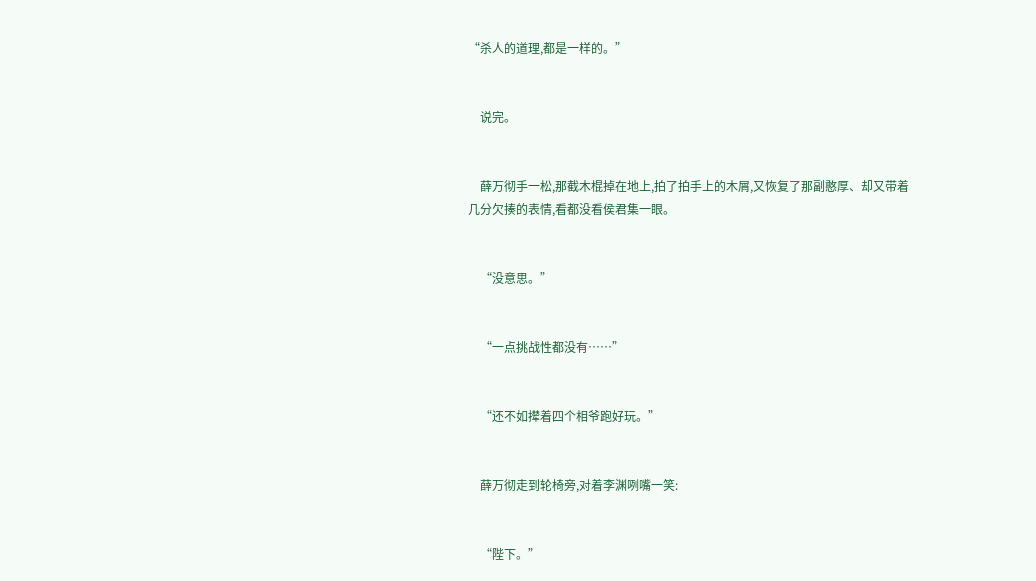“杀人的道理,都是一样的。”


    说完。


    薛万彻手一松,那截木棍掉在地上,拍了拍手上的木屑,又恢复了那副憨厚、却又带着几分欠揍的表情,看都没看侯君集一眼。


    “没意思。”


    “一点挑战性都没有……”


    “还不如撵着四个相爷跑好玩。”


    薛万彻走到轮椅旁,对着李渊咧嘴一笑:


    “陛下。”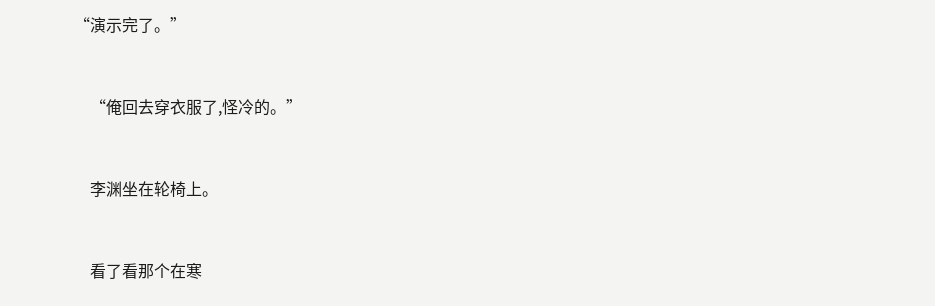“演示完了。”


    “俺回去穿衣服了,怪冷的。”


    李渊坐在轮椅上。


    看了看那个在寒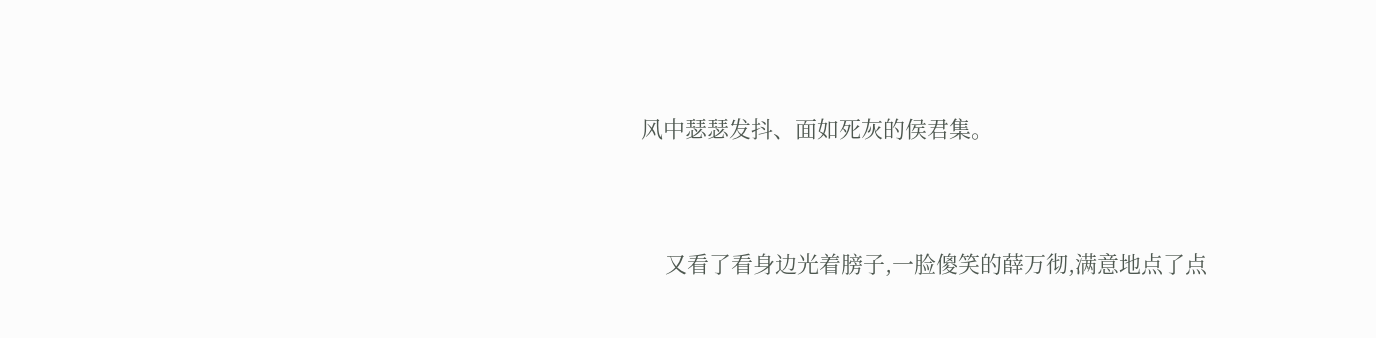风中瑟瑟发抖、面如死灰的侯君集。


    又看了看身边光着膀子,一脸傻笑的薛万彻,满意地点了点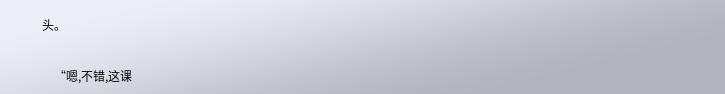头。


    “嗯,不错,这课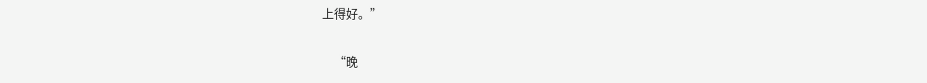上得好。”


    “晚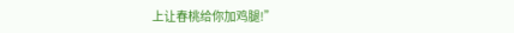上让春桃给你加鸡腿!”